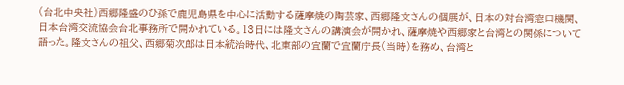(台北中央社)西郷隆盛のひ孫で鹿児島県を中心に活動する薩摩焼の陶芸家、西郷隆文さんの個展が、日本の対台湾窓口機関、日本台湾交流協会台北事務所で開かれている。13日には隆文さんの講演会が開かれ、薩摩焼や西郷家と台湾との関係について語った。隆文さんの祖父、西郷菊次郎は日本統治時代、北東部の宜蘭で宜蘭庁長(当時)を務め、台湾と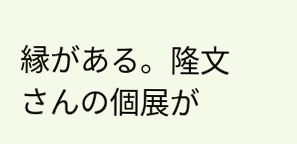縁がある。隆文さんの個展が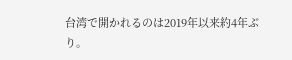台湾で開かれるのは2019年以来約4年ぶり。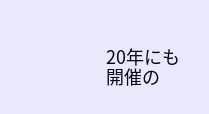20年にも開催の